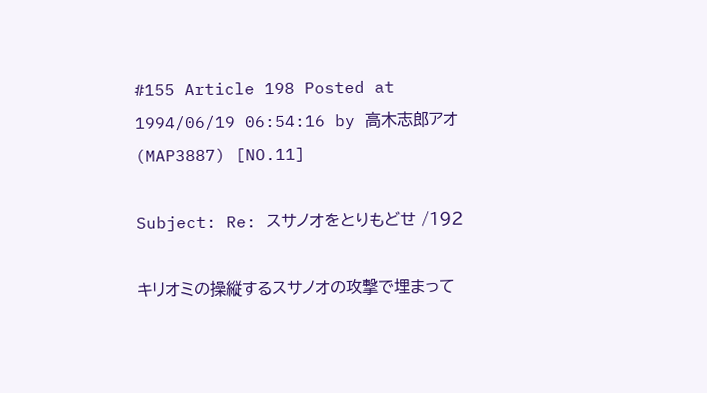#155 Article 198 Posted at 1994/06/19 06:54:16 by 高木志郎アオ (MAP3887) [NO.11]

Subject: Re: スサノオをとりもどせ /192

キリオミの操縦するスサノオの攻撃で埋まって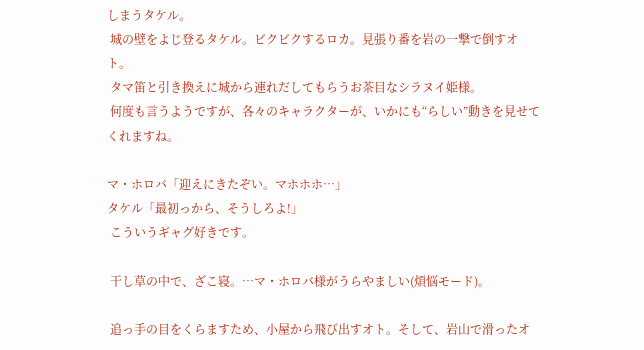しまうタケル。
 城の壁をよじ登るタケル。ビクビクするロカ。見張り番を岩の一撃で倒すオト。
 タマ笛と引き換えに城から連れだしてもらうお茶目なシラヌイ姫様。
 何度も言うようですが、各々のキャラクターが、いかにも“らしい”動きを見せて
くれますね。

マ・ホロバ「迎えにきたぞい。マホホホ…」
タケル「最初っから、そうしろよ!」
 こういうギャグ好きです。

 干し草の中で、ざこ寝。…マ・ホロバ様がうらやましい(煩悩モード)。

 追っ手の目をくらますため、小屋から飛び出すオト。そして、岩山で滑ったオ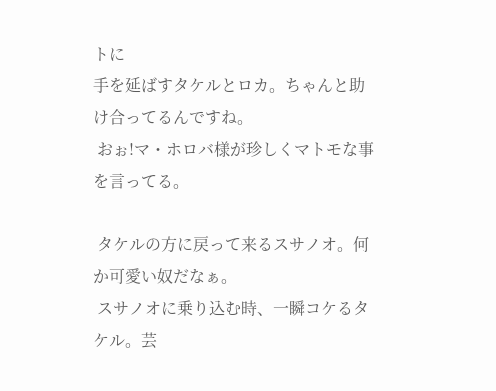トに
手を延ばすタケルとロカ。ちゃんと助け合ってるんですね。
 おぉ!マ・ホロバ様が珍しくマトモな事を言ってる。

 タケルの方に戻って来るスサノオ。何か可愛い奴だなぁ。
 スサノオに乗り込む時、一瞬コケるタケル。芸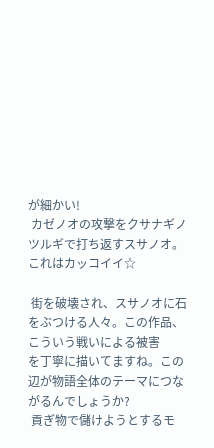が細かい!
 カゼノオの攻撃をクサナギノツルギで打ち返すスサノオ。これはカッコイイ☆

 街を破壊され、スサノオに石をぶつける人々。この作品、こういう戦いによる被害
を丁寧に描いてますね。この辺が物語全体のテーマにつながるんでしょうか?
 貢ぎ物で儲けようとするモ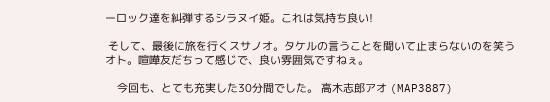ーロック達を糾弾するシラヌイ姫。これは気持ち良い!

 そして、最後に旅を行くスサノオ。タケルの言うことを聞いて止まらないのを笑う
オト。喧嘩友だちって感じで、良い雰囲気ですねぇ。

    今回も、とても充実した30分間でした。 高木志郎アオ (MAP3887)